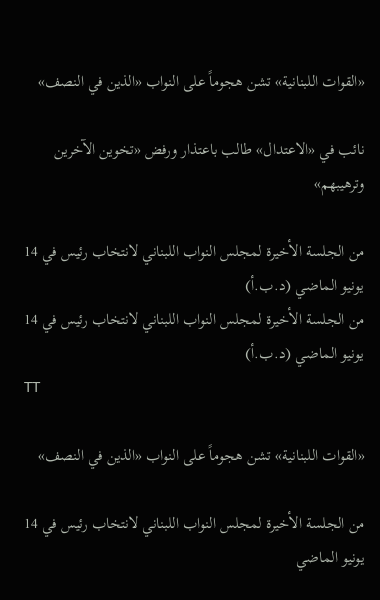«القوات اللبنانية» تشن هجوماً على النواب «الذين في النصف»

نائب في «الاعتدال» طالب باعتذار ورفض «تخوين الآخرين وترهيبهم»

من الجلسة الأخيرة لمجلس النواب اللبناني لانتخاب رئيس في 14 يونيو الماضي (د.ب.أ)
من الجلسة الأخيرة لمجلس النواب اللبناني لانتخاب رئيس في 14 يونيو الماضي (د.ب.أ)
TT

«القوات اللبنانية» تشن هجوماً على النواب «الذين في النصف»

من الجلسة الأخيرة لمجلس النواب اللبناني لانتخاب رئيس في 14 يونيو الماضي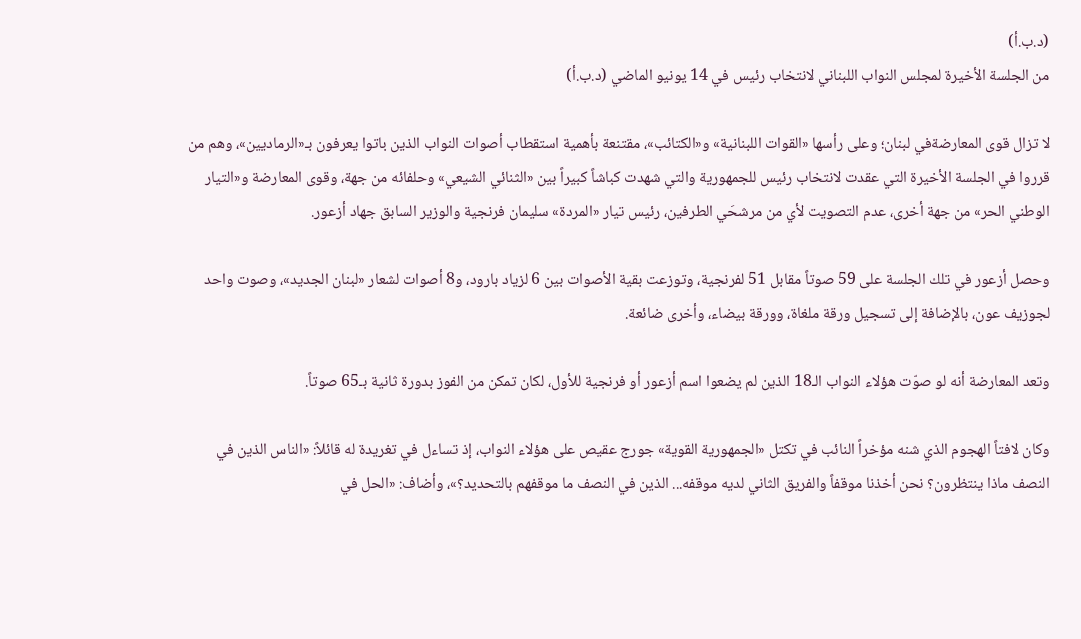(د.ب.أ)
من الجلسة الأخيرة لمجلس النواب اللبناني لانتخاب رئيس في 14 يونيو الماضي (د.ب.أ)

لا تزال قوى المعارضةفي لبنان؛ وعلى رأسها «القوات اللبنانية» و«الكتائب»، مقتنعة بأهمية استقطاب أصوات النواب الذين باتوا يعرفون بـ«الرماديين»، وهم من قرروا في الجلسة الأخيرة التي عقدت لانتخاب رئيس للجمهورية والتي شهدت كباشاً كبيراً بين «الثنائي الشيعي» وحلفائه من جهة، وقوى المعارضة و«التيار الوطني الحر» من جهة أخرى، عدم التصويت لأي من مرشحَي الطرفين، رئيس تيار «المردة» سليمان فرنجية والوزير السابق جهاد أزعور.

وحصل أزعور في تلك الجلسة على 59 صوتاً مقابل 51 لفرنجية، وتوزعت بقية الأصوات بين 6 لزياد بارود، و8 أصوات لشعار «لبنان الجديد»، وصوت واحد لجوزيف عون، بالإضافة إلى تسجيل ورقة ملغاة، وورقة بيضاء، وأخرى ضائعة.

وتعد المعارضة أنه لو صوّت هؤلاء النواب الـ18 الذين لم يضعوا اسم أزعور أو فرنجية للأول، لكان تمكن من الفوز بدورة ثانية بـ65 صوتاً.

وكان لافتاً الهجوم الذي شنه مؤخراً النائب في تكتل «الجمهورية القوية» جورج عقيص على هؤلاء النواب، إذ تساءل في تغريدة له قائلاً: «الناس الذين في النصف ماذا ينتظرون؟ نحن أخذنا موقفاً والفريق الثاني لديه موقفه... الذين في النصف ما موقفهم بالتحديد؟»، وأضاف: «الحل في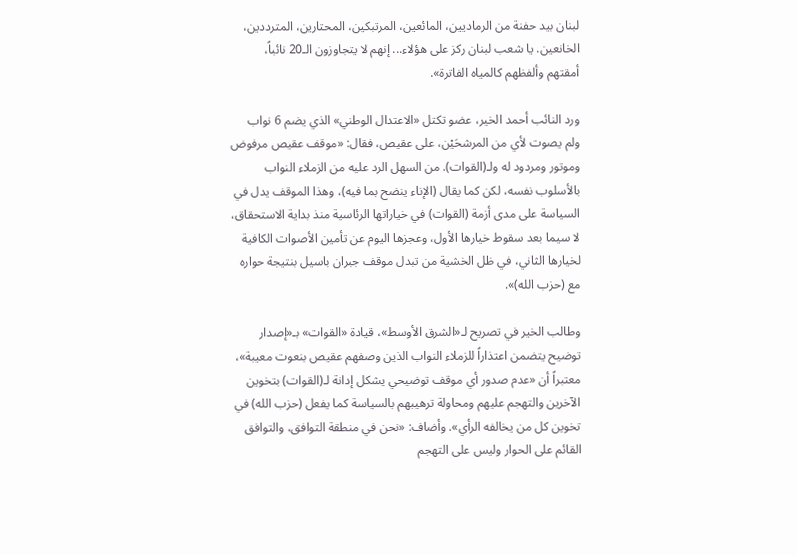لبنان بيد حفنة من الرماديين، المائعين، المرتبكين، المحتارين، المترددين، الخانعين. يا شعب لبنان ركز على هؤلاء... إنهم لا يتجاوزون الـ20 نائباً، أمقتهم وألفظهم كالمياه الفاترة».

ورد النائب أحمد الخير، عضو تكتل «الاعتدال الوطني» الذي يضم 6 نواب ولم يصوت لأي من المرشحَيْن، على عقيص، فقال: «موقف عقيص مرفوض وموتور ومردود له ولـ(القوات). من السهل الرد عليه من الزملاء النواب بالأسلوب نفسه، لكن كما يقال (الإناء ينضح بما فيه)، وهذا الموقف يدل في السياسة على مدى أزمة (القوات) في خياراتها الرئاسية منذ بداية الاستحقاق، لا سيما بعد سقوط خيارها الأول، وعجزها اليوم عن تأمين الأصوات الكافية لخيارها الثاني، في ظل الخشية من تبدل موقف جبران باسيل بنتيجة حواره مع (حزب الله)».

وطالب الخير في تصريح لـ«الشرق الأوسط»، قيادة «القوات» بـ«إصدار توضيح يتضمن اعتذاراً للزملاء النواب الذين وصفهم عقيص بنعوت معيبة»، معتبراً أن «عدم صدور أي موقف توضيحي يشكل إدانة لـ(القوات) بتخوين الآخرين والتهجم عليهم ومحاولة ترهيبهم بالسياسة كما يفعل (حزب الله) في تخوين كل من يخالفه الرأي». وأضاف: «نحن في منطقة التوافق، والتوافق القائم على الحوار وليس على التهجم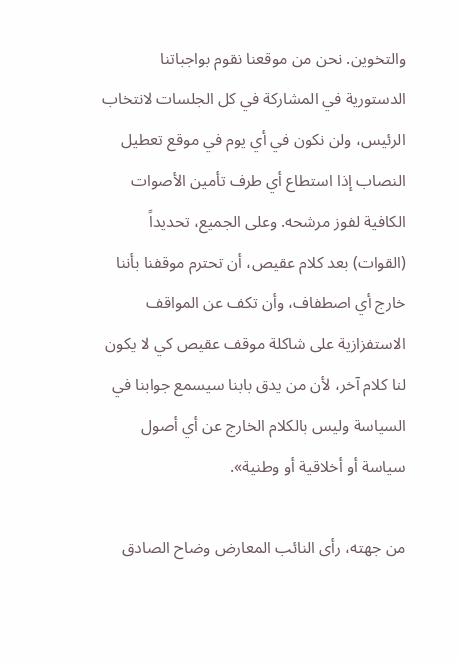والتخوين. نحن من موقعنا نقوم بواجباتنا الدستورية في المشاركة في كل الجلسات لانتخاب الرئيس، ولن نكون في أي يوم في موقع تعطيل النصاب إذا استطاع أي طرف تأمين الأصوات الكافية لفوز مرشحه. وعلى الجميع، تحديداً (القوات) بعد كلام عقيص، أن تحترم موقفنا بأننا خارج أي اصطفاف، وأن تكف عن المواقف الاستفزازية على شاكلة موقف عقيص كي لا يكون لنا كلام آخر، لأن من يدق بابنا سيسمع جوابنا في السياسة وليس بالكلام الخارج عن أي أصول سياسة أو أخلاقية أو وطنية».

من جهته، رأى النائب المعارض وضاح الصادق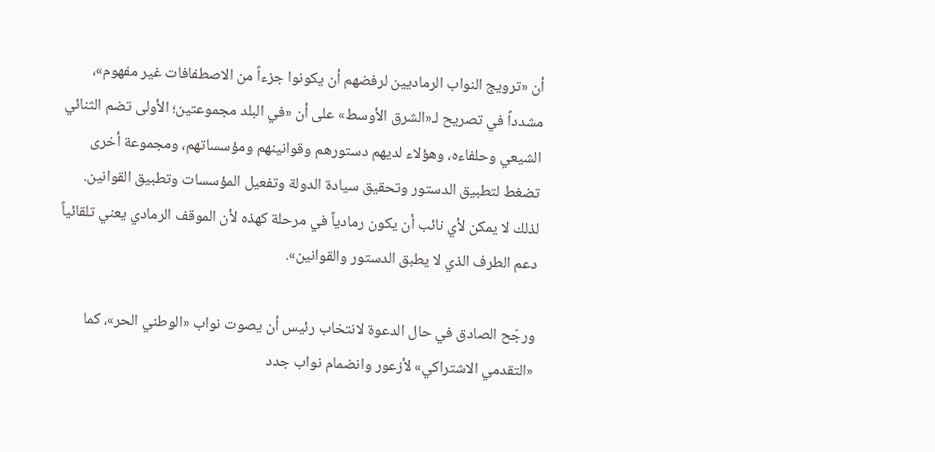أن «ترويج النواب الرماديين لرفضهم أن يكونوا جزءاً من الاصطفافات غير مفهوم»، مشدداً في تصريح لـ«الشرق الأوسط» على أن «في البلد مجموعتين؛ الأولى تضم الثنائي الشيعي وحلفاءه، وهؤلاء لديهم دستورهم وقوانينهم ومؤسساتهم، ومجموعة أخرى تضغط لتطبيق الدستور وتحقيق سيادة الدولة وتفعيل المؤسسات وتطبيق القوانين. لذلك لا يمكن لأي نائب أن يكون رمادياً في مرحلة كهذه لأن الموقف الرمادي يعني تلقائياً دعم الطرف الذي لا يطبق الدستور والقوانين».

ورجّح الصادق في حال الدعوة لانتخاب رئيس أن يصوت نواب «الوطني الحر»، كما «التقدمي الاشتراكي» لأزعور وانضمام نواب جدد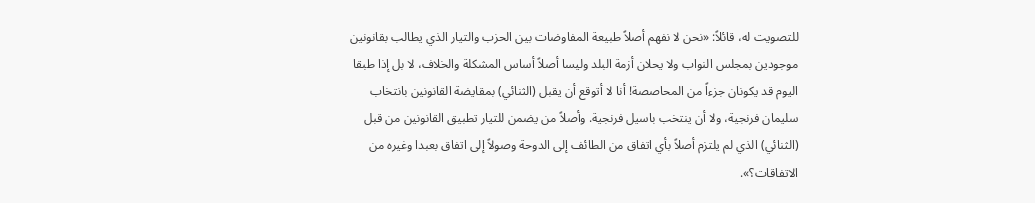للتصويت له، قائلاً: «نحن لا نفهم أصلاً طبيعة المفاوضات بين الحزب والتيار الذي يطالب بقانونين موجودين بمجلس النواب ولا يحلان أزمة البلد وليسا أصلاً أساس المشكلة والخلاف، لا بل إذا طبقا اليوم قد يكونان جزءاً من المحاصصة! أنا لا أتوقع أن يقبل (الثنائي) بمقايضة القانونين بانتخاب سليمان فرنجية، ولا أن ينتخب باسيل فرنجية. وأصلاً من يضمن للتيار تطبيق القانونين من قبل (الثنائي) الذي لم يلتزم أصلاً بأي اتفاق من الطائف إلى الدوحة وصولاً إلى اتفاق بعبدا وغيره من الاتفاقات؟».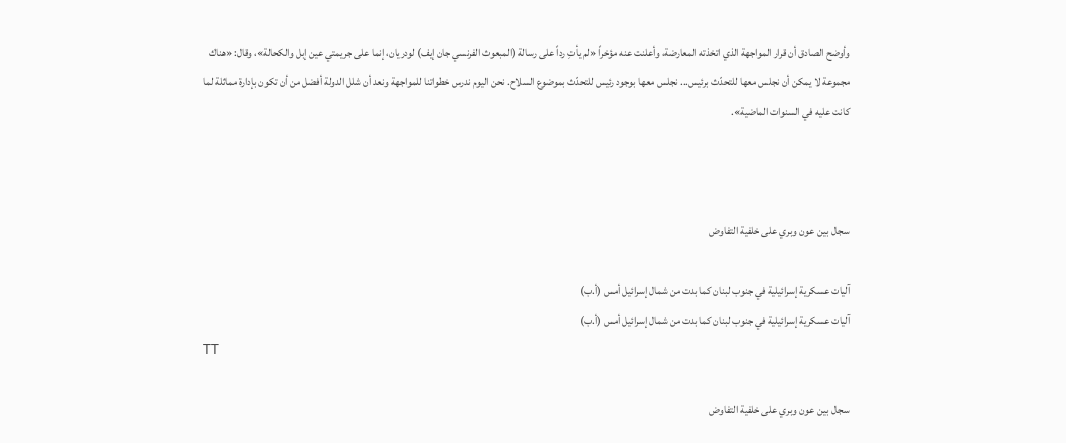وأوضح الصادق أن قرار المواجهة الذي اتخذته المعارضة، وأعلنت عنه مؤخراً «لم يأتِ رداً على رسالة (المبعوث الفرنسي جان إيف) لودريان، إنما على جريمتي عين إبل والكحالة»، وقال: «هناك مجموعة لا يمكن أن نجلس معها للتحدّث برئيس... نجلس معها بوجود رئيس للتحدّث بموضوع السلاح. نحن اليوم ندرس خطواتنا للمواجهة ونعد أن شلل الدولة أفضل من أن تكون بإدارة مماثلة لما كانت عليه في السنوات الماضية».



سجال بين عون وبري على خلفية التفاوض

آليات عسكرية إسرائيلية في جنوب لبنان كما بدت من شمال إسرائيل أمس (أ.ب)
آليات عسكرية إسرائيلية في جنوب لبنان كما بدت من شمال إسرائيل أمس (أ.ب)
TT

سجال بين عون وبري على خلفية التفاوض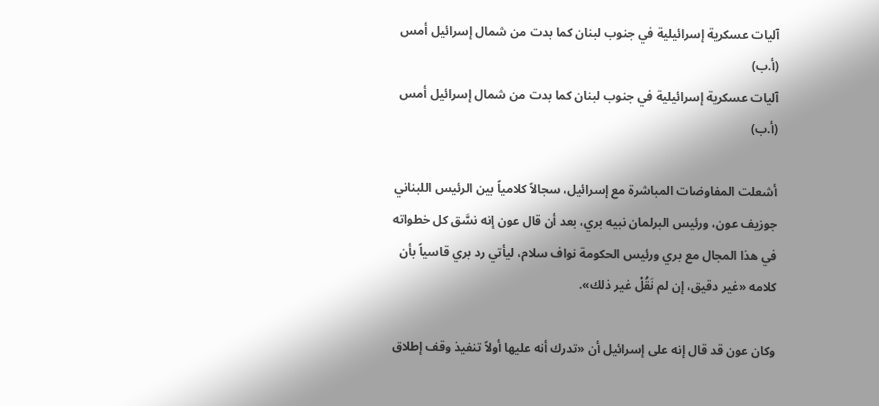آليات عسكرية إسرائيلية في جنوب لبنان كما بدت من شمال إسرائيل أمس (أ.ب)
آليات عسكرية إسرائيلية في جنوب لبنان كما بدت من شمال إسرائيل أمس (أ.ب)

أشعلت المفاوضات المباشرة مع إسرائيل، سجالاً كلامياً بين الرئيس اللبناني جوزيف عون، ورئيس البرلمان نبيه بري، بعد أن قال عون إنه نسَّق كل خطواته في هذا المجال مع بري ورئيس الحكومة نواف سلام، ليأتي رد بري قاسياً بأن كلامه «غير دقيق، إن لم نَقُلْ غير ذلك».

وكان عون قد قال إنه على إسرائيل أن «تدرك أنه عليها أولاً تنفيذ وقف إطلاق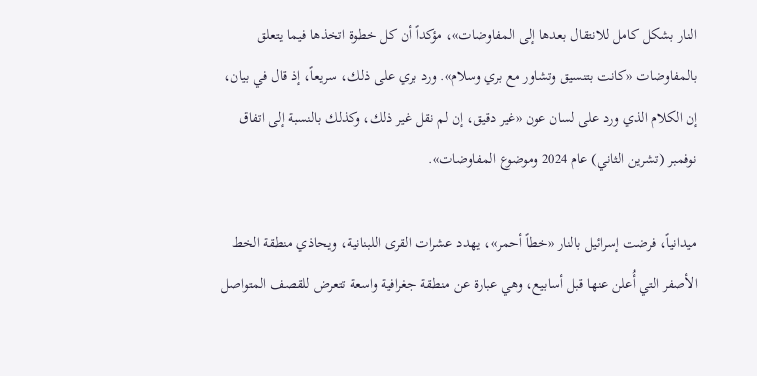النار بشكل كامل للانتقال بعدها إلى المفاوضات»، مؤكداً أن كل خطوة اتخذها فيما يتعلق بالمفاوضات «كانت بتنسيق وتشاور مع بري وسلام». ورد بري على ذلك، سريعاً، إذ قال في بيان، إن الكلام الذي ورد على لسان عون «غير دقيق، إن لم نقل غير ذلك، وكذلك بالنسبة إلى اتفاق نوفمبر (تشرين الثاني) عام 2024 وموضوع المفاوضات».

ميدانياً، فرضت إسرائيل بالنار «خطاً أحمر»، يهدد عشرات القرى اللبنانية، ويحاذي منطقة الخط الأصفر التي أُعلن عنها قبل أسابيع، وهي عبارة عن منطقة جغرافية واسعة تتعرض للقصف المتواصل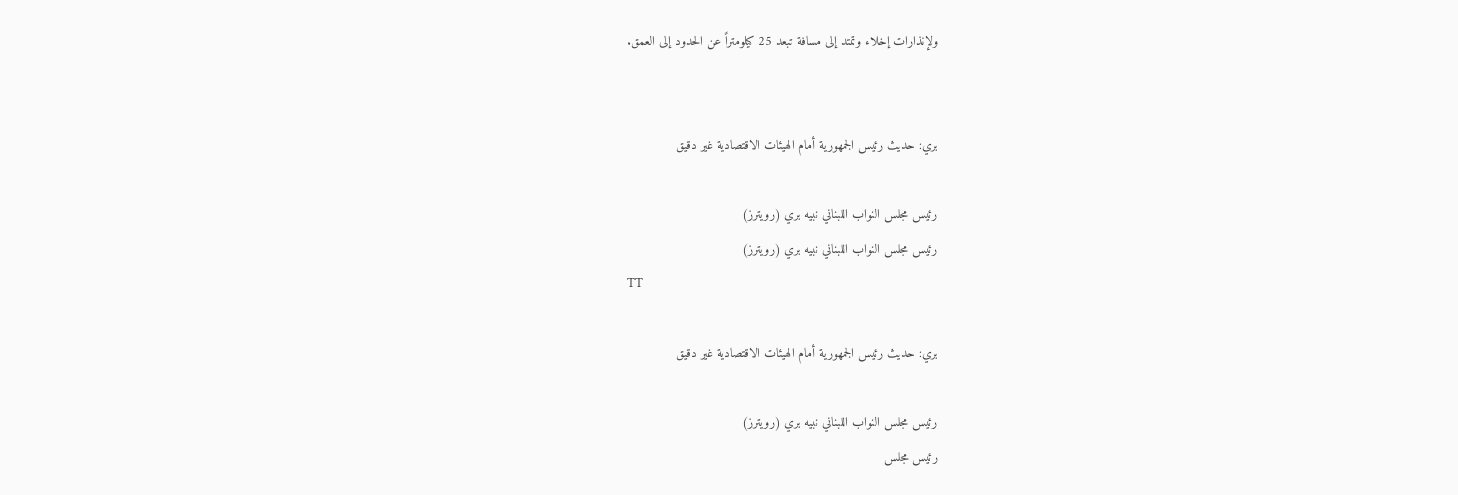ولإنذارات إخلاء وتمتد إلى مسافة تبعد 25 كيلومتراً عن الحدود إلى العمق.


بري: حديث رئيس الجمهورية أمام الهيئات الاقتصادية غير دقيق

رئيس مجلس النواب اللبناني نبيه بري (رويترز)
رئيس مجلس النواب اللبناني نبيه بري (رويترز)
TT

بري: حديث رئيس الجمهورية أمام الهيئات الاقتصادية غير دقيق

رئيس مجلس النواب اللبناني نبيه بري (رويترز)
رئيس مجلس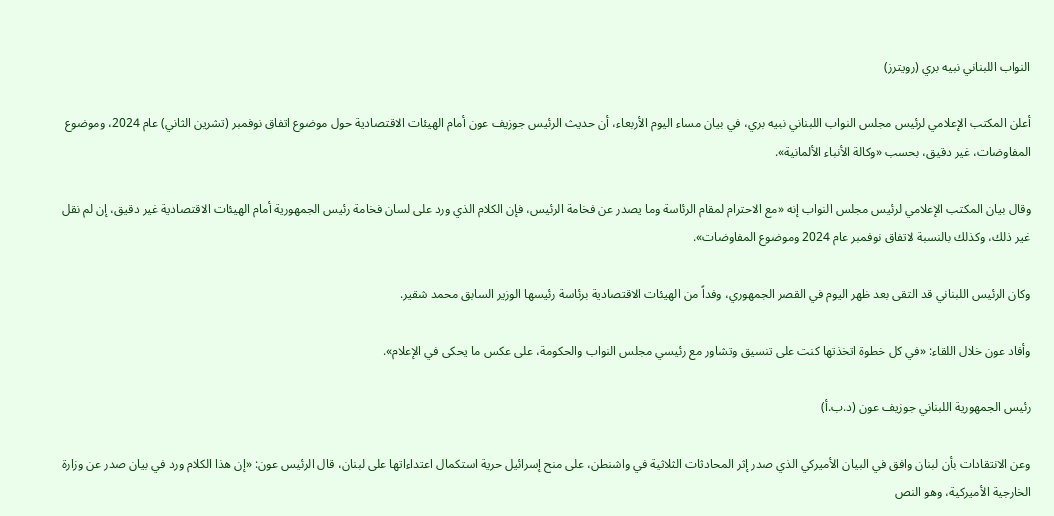النواب اللبناني نبيه بري (رويترز)

أعلن المكتب الإعلامي لرئيس مجلس النواب اللبناني نبيه بري، في بيان مساء اليوم الأربعاء، أن حديث الرئيس جوزيف عون أمام الهيئات الاقتصادية حول موضوع اتفاق نوفمبر (تشرين الثاني) عام 2024، وموضوع المفاوضات، غير دقيق، بحسب «وكالة الأنباء الألمانية».

وقال بيان المكتب الإعلامي لرئيس مجلس النواب إنه «مع الاحترام لمقام الرئاسة وما يصدر عن فخامة الرئيس، فإن الكلام الذي ورد على لسان فخامة رئيس الجمهورية أمام الهيئات الاقتصادية غير دقيق، إن لم نقل غير ذلك، وكذلك بالنسبة لاتفاق نوفمبر عام 2024 وموضوع المفاوضات».

وكان الرئيس اللبناني قد التقى بعد ظهر اليوم في القصر الجمهوري، وفداً من الهيئات الاقتصادية برئاسة رئيسها الوزير السابق محمد شقير.

وأفاد عون خلال اللقاء: «في كل خطوة اتخذتها كنت على تنسيق وتشاور مع رئيسي مجلس النواب والحكومة، على عكس ما يحكى في الإعلام».

رئيس الجمهورية اللبناني جوزيف عون (د.ب.أ)

وعن الانتقادات بأن لبنان وافق في البيان الأميركي الذي صدر إثر المحادثات الثلاثية في واشنطن، على منح إسرائيل حرية استكمال اعتداءاتها على لبنان، قال الرئيس عون: «إن هذا الكلام ورد في بيان صدر عن وزارة الخارجية الأميركية، وهو النص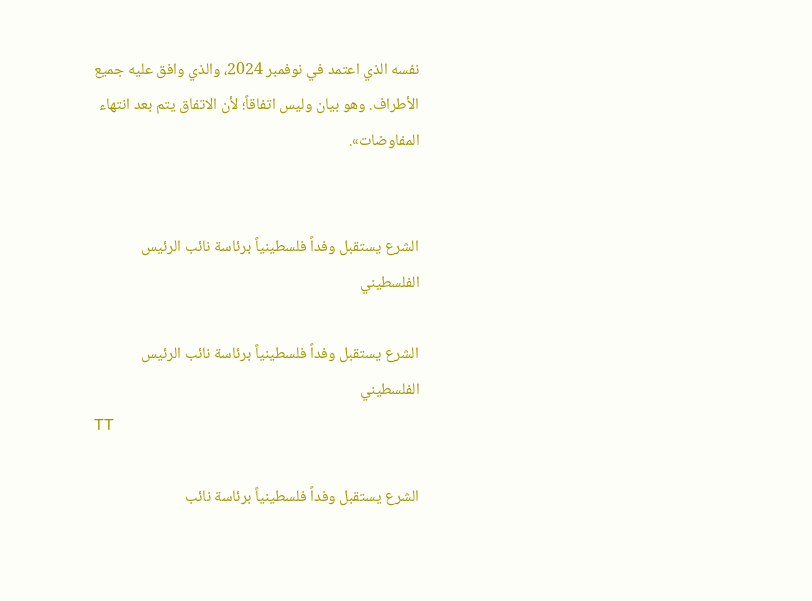نفسه الذي اعتمد في نوفمبر 2024، والذي وافق عليه جميع الأطراف. وهو بيان وليس اتفاقاً؛ لأن الاتفاق يتم بعد انتهاء المفاوضات».


الشرع يستقبل وفداً فلسطينياً برئاسة نائب الرئيس الفلسطيني

الشرع يستقبل وفداً فلسطينياً برئاسة نائب الرئيس الفلسطيني
TT

الشرع يستقبل وفداً فلسطينياً برئاسة نائب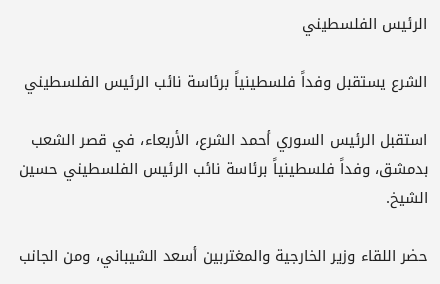الرئيس الفلسطيني

الشرع يستقبل وفداً فلسطينياً برئاسة نائب الرئيس الفلسطيني

استقبل الرئيس السوري أحمد الشرع، الأربعاء، في قصر الشعب بدمشق، وفداً فلسطينياً برئاسة نائب الرئيس الفلسطيني حسين الشيخ.

حضر اللقاء وزير الخارجية والمغتربين أسعد الشيباني، ومن الجانب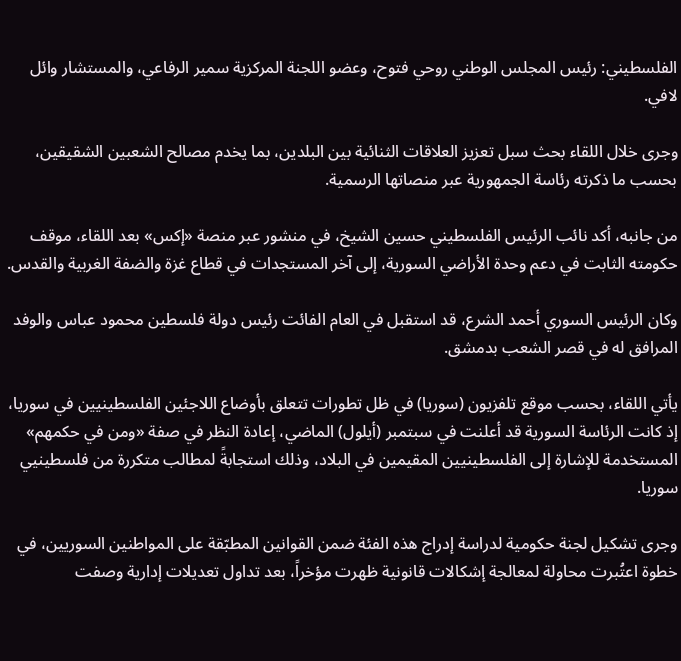الفلسطيني: رئيس المجلس الوطني روحي فتوح، وعضو اللجنة المركزية سمير الرفاعي، والمستشار وائل لافي.

وجرى خلال اللقاء بحث سبل تعزيز العلاقات الثنائية بين البلدين، بما يخدم مصالح الشعبين الشقيقين، بحسب ما ذكرته رئاسة الجمهورية عبر منصاتها الرسمية.

من جانبه، أكد نائب الرئيس الفلسطيني حسين الشيخ، في منشور عبر منصة «إكس» بعد اللقاء، موقف حكومته الثابت في دعم وحدة الأراضي السورية، إلى آخر المستجدات في قطاع غزة والضفة الغربية والقدس.

وكان الرئيس السوري أحمد الشرع، قد استقبل في العام الفائت رئيس دولة فلسطين محمود عباس والوفد المرافق له في قصر الشعب بدمشق.

يأتي اللقاء، بحسب موقع تلفزيون (سوريا) في ظل تطورات تتعلق بأوضاع اللاجئين الفلسطينيين في سوريا، إذ كانت الرئاسة السورية قد أعلنت في سبتمبر (أيلول) الماضي، إعادة النظر في صفة «ومن في حكمهم» المستخدمة للإشارة إلى الفلسطينيين المقيمين في البلاد، وذلك استجابةً لمطالب متكررة من فلسطينيي سوريا.

وجرى تشكيل لجنة حكومية لدراسة إدراج هذه الفئة ضمن القوانين المطبّقة على المواطنين السوريين، في خطوة اعتُبرت محاولة لمعالجة إشكالات قانونية ظهرت مؤخراً، بعد تداول تعديلات إدارية وصفت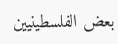بعض الفلسطينيين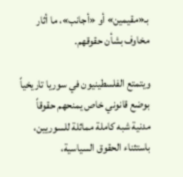بـ«مقيمين» أو «أجانب»، ما أثار مخاوف بشأن حقوقهم.

ويتمتع الفلسطينيون في سوريا تاريخياً بوضع قانوني خاص يمنحهم حقوقاً مدنية شبه كاملة مماثلة للسوريين، باستثناء الحقوق السياسية،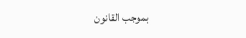بموجب القانون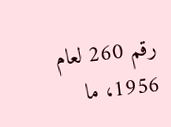رقم 260 لعام 1956، ما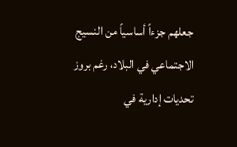جعلهم جزءاً أساسياً من النسيج الاجتماعي في البلاد، رغم بروز تحديات إدارية في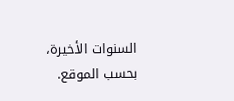السنوات الأخيرة، بحسب الموقع.